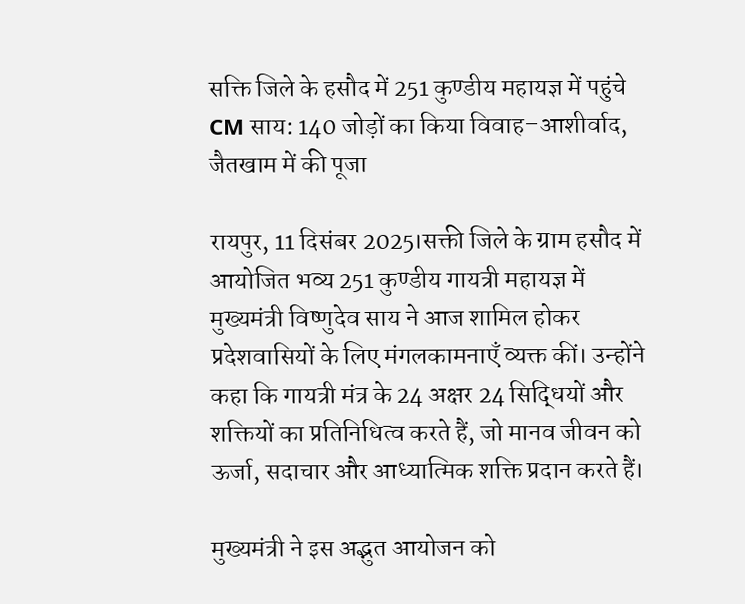सक्ति जिले के हसौद में 251 कुण्डीय महायज्ञ में पहुंचे CM साय: 140 जोड़ों का किया विवाह–आशीर्वाद, जैतखाम में की पूजा

रायपुर, 11 दिसंबर 2025।सक्ती जिले के ग्राम हसौद में आयोजित भव्य 251 कुण्डीय गायत्री महायज्ञ में मुख्यमंत्री विष्णुदेव साय ने आज शामिल होकर प्रदेशवासियों के लिए मंगलकामनाएँ व्यक्त कीं। उन्होंने कहा कि गायत्री मंत्र के 24 अक्षर 24 सिद्धियों और शक्तियों का प्रतिनिधित्व करते हैं, जो मानव जीवन को ऊर्जा, सदाचार और आध्यात्मिक शक्ति प्रदान करते हैं।

मुख्यमंत्री ने इस अद्भुत आयोजन को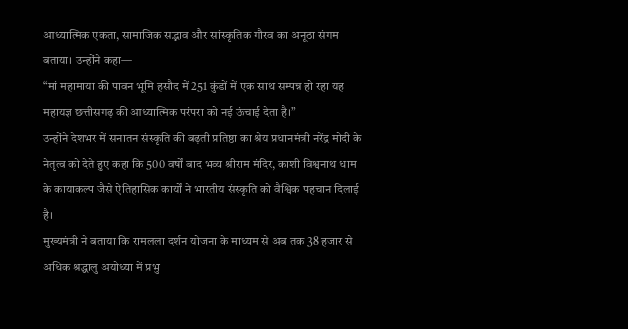आध्यात्मिक एकता, सामाजिक सद्भाव और सांस्कृतिक गौरव का अनूठा संगम बताया। उन्होंने कहा—
“मां महामाया की पावन भूमि हसौद में 251 कुंडों में एक साथ सम्पन्न हो रहा यह महायज्ञ छत्तीसगढ़ की आध्यात्मिक परंपरा को नई ऊंचाई देता है।”
उन्होंने देशभर में सनातन संस्कृति की बढ़ती प्रतिष्ठा का श्रेय प्रधानमंत्री नरेंद्र मोदी के नेतृत्व को देते हुए कहा कि 500 वर्षों बाद भव्य श्रीराम मंदिर, काशी विश्वनाथ धाम के कायाकल्प जैसे ऐतिहासिक कार्यों ने भारतीय संस्कृति को वैश्विक पहचान दिलाई है।
मुख्यमंत्री ने बताया कि रामलला दर्शन योजना के माध्यम से अब तक 38 हजार से अधिक श्रद्धालु अयोध्या में प्रभु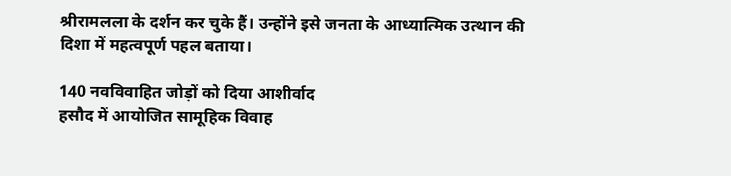श्रीरामलला के दर्शन कर चुके हैं। उन्होंने इसे जनता के आध्यात्मिक उत्थान की दिशा में महत्वपूर्ण पहल बताया।

140 नवविवाहित जोड़ों को दिया आशीर्वाद
हसौद में आयोजित सामूहिक विवाह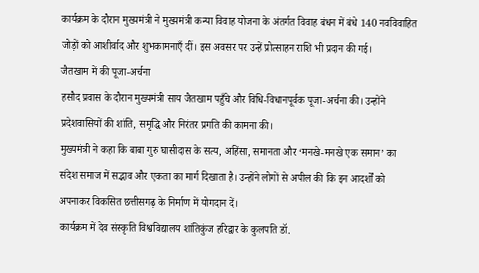कार्यक्रम के दौरान मुख्यमंत्री ने मुख्यमंत्री कन्या विवाह योजना के अंतर्गत विवाह बंधन में बंधे 140 नवविवाहित जोड़ों को आशीर्वाद और शुभकामनाएँ दीं। इस अवसर पर उन्हें प्रोत्साहन राशि भी प्रदान की गई।
जैतखाम में की पूजा-अर्चना
हसौद प्रवास के दौरान मुख्यमंत्री साय जैतखाम पहुँचे और विधि-विधानपूर्वक पूजा-अर्चना की। उन्होंने प्रदेशवासियों की शांति, समृद्धि और निरंतर प्रगति की कामना की।
मुख्यमंत्री ने कहा कि बाबा गुरु घासीदास के सत्य, अहिंसा, समानता और ‘मनखे-मनखे एक समान’ का संदेश समाज में सद्भाव और एकता का मार्ग दिखाता है। उन्होंने लोगों से अपील की कि इन आदर्शों को अपनाकर विकसित छत्तीसगढ़ के निर्माण में योगदान दें।
कार्यक्रम में देव संस्कृति विश्वविद्यालय शांतिकुंज हरिद्वार के कुलपति डॉ.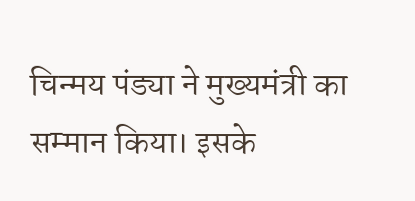चिन्मय पंड्या ने मुख्यमंत्री का सम्मान किया। इसके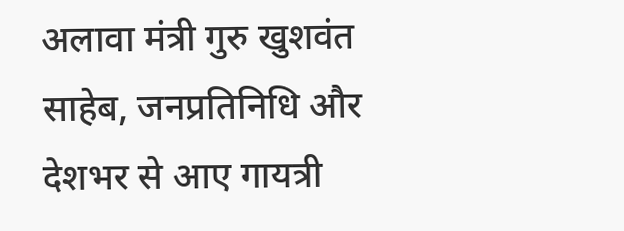अलावा मंत्री गुरु खुशवंत साहेब, जनप्रतिनिधि और देशभर से आए गायत्री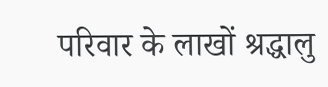परिवार के लाखों श्रद्धालु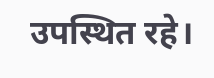उपस्थित रहे।